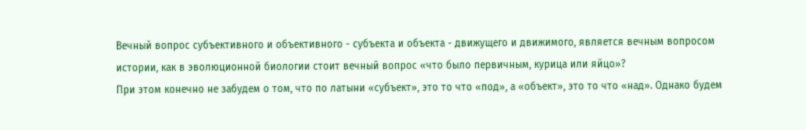Вечный вопрос субъективного и объективного - субъекта и объекта - движущего и движимого, является вечным вопросом истории, как в эволюционной биологии стоит вечный вопрос «что было первичным, курица или яйцо»?
При этом конечно не забудем о том, что по латыни «субъект», это то что «под», а «объект», это то что «над». Однако будем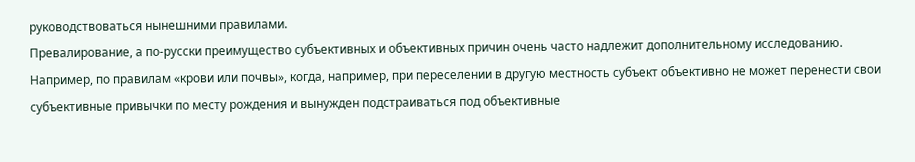руководствоваться нынешними правилами.
Превалирование, а по-русски преимущество субъективных и объективных причин очень часто надлежит дополнительному исследованию. Например, по правилам «крови или почвы», когда, например, при переселении в другую местность субъект объективно не может перенести свои субъективные привычки по месту рождения и вынужден подстраиваться под объективные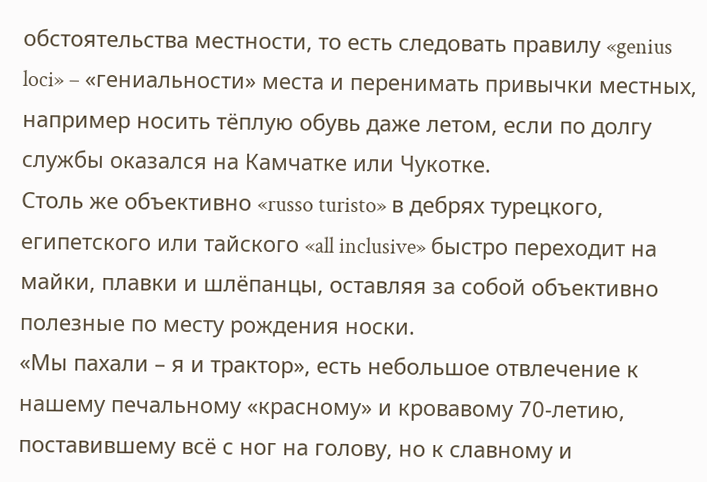обстоятельства местности, то есть следовать правилу «genius loci» – «гениальности» места и перенимать привычки местных, например носить тёплую обувь даже летом, если по долгу службы оказался на Камчатке или Чукотке.
Столь же объективно «russo turisto» в дебрях турецкого, египетского или тайского «all inclusive» быстро переходит на майки, плавки и шлёпанцы, оставляя за собой объективно полезные по месту рождения носки.
«Мы пахали – я и трактор», есть небольшое отвлечение к нашему печальному «красному» и кровавому 70-летию, поставившему всё с ног на голову, но к славному и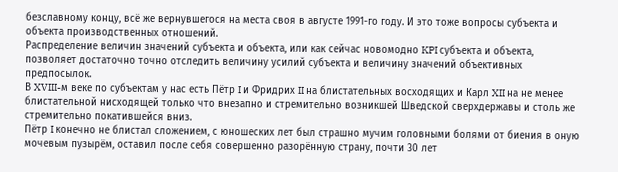безславному концу, всё же вернувшегося на места своя в августе 1991-го году. И это тоже вопросы субъекта и объекта производственных отношений.
Распределение величин значений субъекта и объекта, или как сейчас новомодно KPI субъекта и объекта, позволяет достаточно точно отследить величину усилий субъекта и величину значений объективных предпосылок.
В XVIII-м веке по субъектам у нас есть Пётр I и Фридрих II на блистательных восходящих и Карл XII на не менее блистательной нисходящей только что внезапно и стремительно возникшей Шведской сверхдержавы и столь же стремительно покатившейся вниз.
Пётр I конечно не блистал сложением, с юношеских лет был страшно мучим головными болями от биения в оную мочевым пузырём, оставил после себя совершенно разорённую страну, почти 30 лет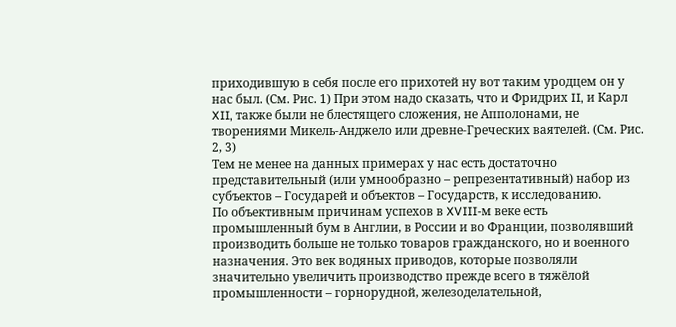приходившую в себя после его прихотей ну вот таким уродцем он у нас был. (См. Рис. 1) При этом надо сказать, что и Фридрих II, и Карл XII, также были не блестящего сложения, не Апполонами, не творениями Микель-Анджело или древне-Греческих ваятелей. (См. Рис. 2, 3)
Тем не менее на данных примерах у нас есть достаточно представительный (или умнообразно – репрезентативный) набор из субъектов – Государей и объектов – Государств, к исследованию.
По объективным причинам успехов в XVIII-м веке есть промышленный бум в Англии, в России и во Франции, позволявший производить больше не только товаров гражданского, но и военного назначения. Это век водяных приводов, которые позволяли значительно увеличить производство прежде всего в тяжёлой промышленности – горнорудной, железоделательной,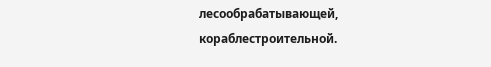лесообрабатывающей, кораблестроительной.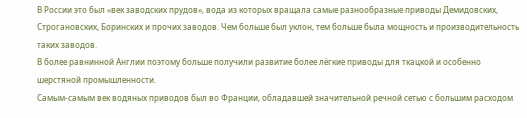В России это был «век заводских прудов», вода из которых вращала самые разнообразные приводы Демидовских, Строгановских, Боринских и прочих заводов. Чем больше был уклон, тем больше была мощность и производительность таких заводов.
В более равнинной Англии поэтому больше получили развитие более лёгкие приводы для ткацкой и особенно шерстяной промышленности.
Самым-самым век водяных приводов был во Франции, обладавшей значительной речной сетью с большим расходом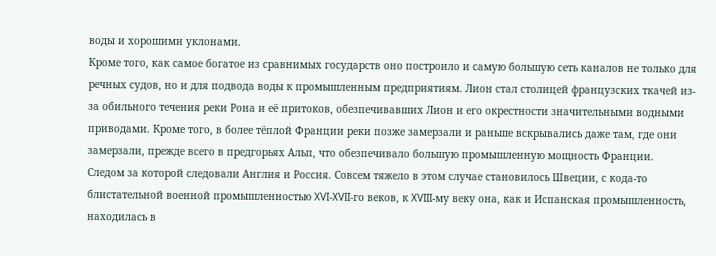воды и хорошими уклонами.
Кроме того, как самое богатое из сравнимых государств оно построило и самую большую сеть каналов не только для речных судов, но и для подвода воды к промышленным предприятиям. Лион стал столицей французских ткачей из-за обильного течения реки Рона и её притоков, обезпечивавших Лион и его окрестности значительными водными приводами. Кроме того, в более тёплой Франции реки позже замерзали и раньше вскрывались даже там, где они замерзали, прежде всего в предгорьях Альп, что обезпечивало большую промышленную мощность Франции.
Следом за которой следовали Англия и Россия. Совсем тяжело в этом случае становилось Швеции, с кода-то блистательной военной промышленностью XVI-XVII-го веков, к XVIII-му веку она, как и Испанская промышленность, находилась в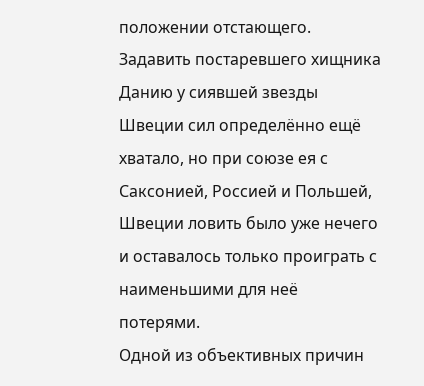положении отстающего. Задавить постаревшего хищника Данию у сиявшей звезды Швеции сил определённо ещё хватало, но при союзе ея с Саксонией, Россией и Польшей, Швеции ловить было уже нечего и оставалось только проиграть с наименьшими для неё потерями.
Одной из объективных причин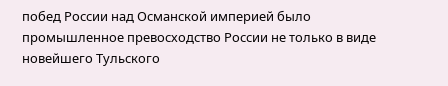побед России над Османской империей было промышленное превосходство России не только в виде новейшего Тульского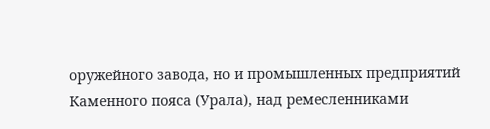оружейного завода, но и промышленных предприятий Каменного пояса (Урала), над ремесленниками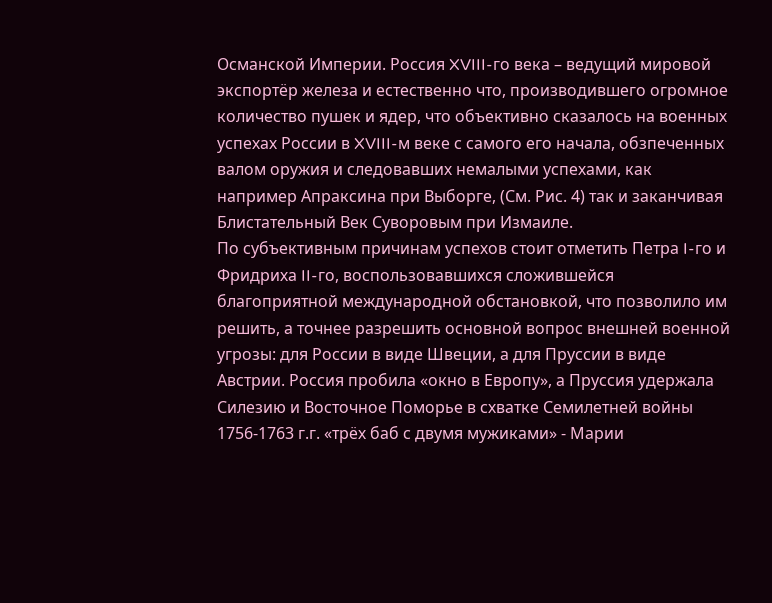Османской Империи. Россия XVIII-го века – ведущий мировой экспортёр железа и естественно что, производившего огромное количество пушек и ядер, что объективно сказалось на военных успехах России в XVIII-м веке с самого его начала, обзпеченных валом оружия и следовавших немалыми успехами, как например Апраксина при Выборге, (См. Рис. 4) так и заканчивая Блистательный Век Суворовым при Измаиле.
По субъективным причинам успехов стоит отметить Петра I-го и Фридриха II-го, воспользовавшихся сложившейся благоприятной международной обстановкой, что позволило им решить, а точнее разрешить основной вопрос внешней военной угрозы: для России в виде Швеции, а для Пруссии в виде Австрии. Россия пробила «окно в Европу», а Пруссия удержала Силезию и Восточное Поморье в схватке Семилетней войны 1756-1763 г.г. «трёх баб с двумя мужиками» - Марии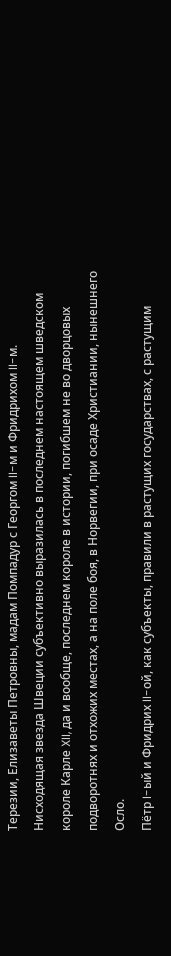Терезии, Елизаветы Петровны, мадам Помпадур с Георгом II-м и Фридрихом II-м.
Нисходящая звезда Швеции субъективно выразилась в последнем настоящем шведском короле Карле XII, да и вообще, последнем короле в истории, погибшем не во дворцовых подворотнях и отхожих местах, а на поле боя, в Норвегии, при осаде Христиании, нынешнего Осло.
Пётр I-ый и Фридрих II-ой, как субъекты, правили в растущих государствах, с растущим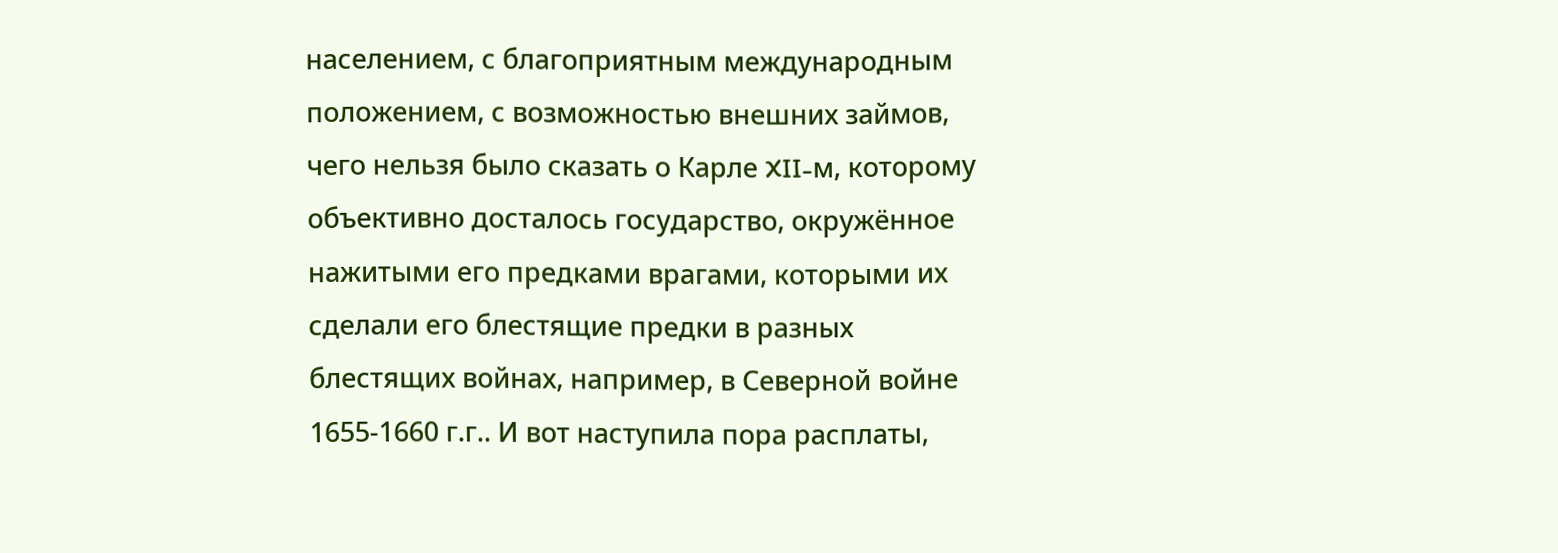населением, с благоприятным международным положением, с возможностью внешних займов, чего нельзя было сказать о Карле XII-м, которому объективно досталось государство, окружённое нажитыми его предками врагами, которыми их сделали его блестящие предки в разных блестящих войнах, например, в Северной войне 1655-1660 г.г.. И вот наступила пора расплаты,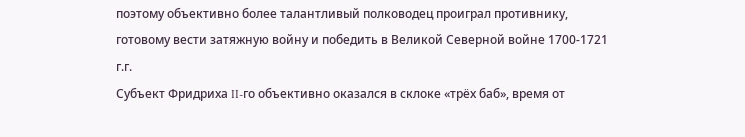поэтому объективно более талантливый полководец проиграл противнику, готовому вести затяжную войну и победить в Великой Северной войне 1700-1721 г.г.
Субъект Фридриха II-го объективно оказался в склоке «трёх баб», время от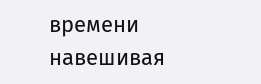времени навешивая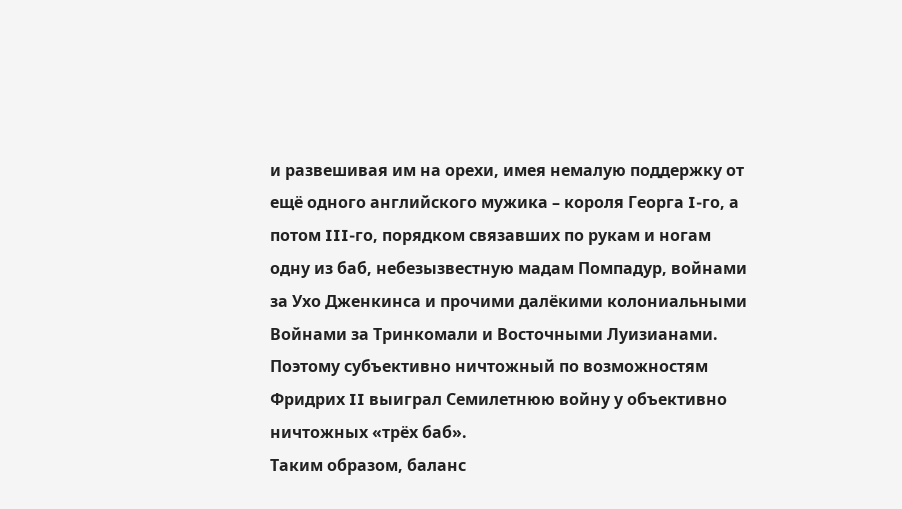и развешивая им на орехи, имея немалую поддержку от ещё одного английского мужика – короля Георга I-го, а потом III-го, порядком связавших по рукам и ногам одну из баб, небезызвестную мадам Помпадур, войнами за Ухо Дженкинса и прочими далёкими колониальными Войнами за Тринкомали и Восточными Луизианами.
Поэтому субъективно ничтожный по возможностям Фридрих II выиграл Семилетнюю войну у объективно ничтожных «трёх баб».
Таким образом, баланс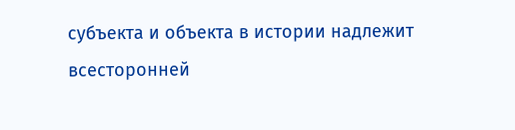субъекта и объекта в истории надлежит всесторонней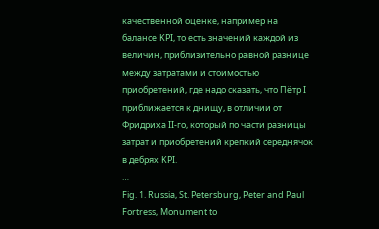качественной оценке, например на балансе KPI, то есть значений каждой из величин, приблизительно равной разнице между затратами и стоимостью приобретений, где надо сказать, что Пётр I приближается к днищу, в отличии от Фридриха II-го, который по части разницы затрат и приобретений крепкий середнячок в дебрях KPI.
…
Fig. 1. Russia, St. Petersburg, Peter and Paul Fortress, Monument to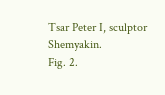Tsar Peter I, sculptor Shemyakin.
Fig. 2.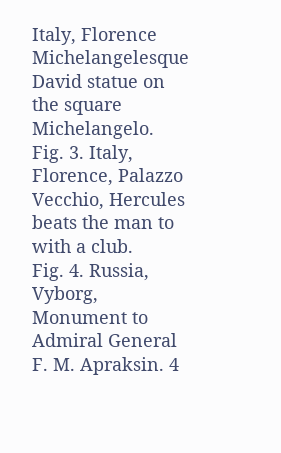Italy, Florence Michelangelesque David statue on the square Michelangelo.
Fig. 3. Italy, Florence, Palazzo Vecchio, Hercules beats the man to with a club.
Fig. 4. Russia, Vyborg, Monument to Admiral General F. M. Apraksin. 4